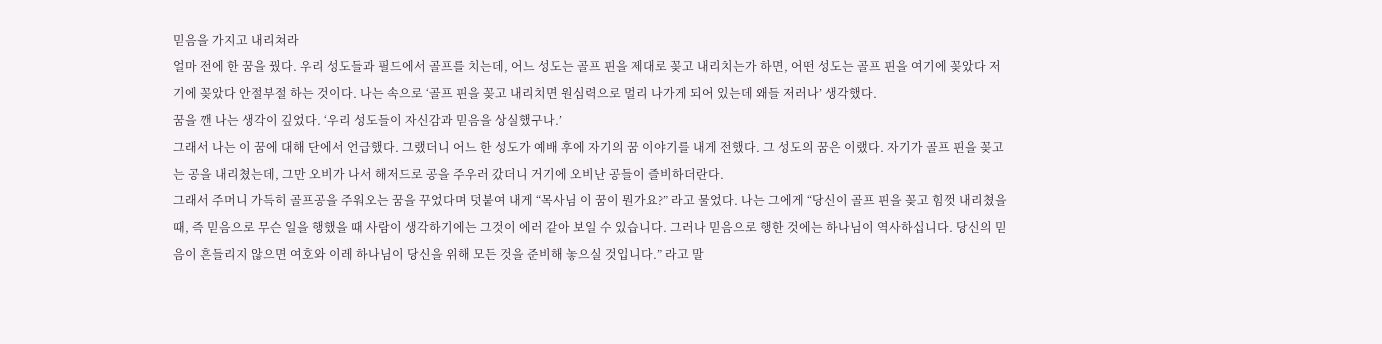믿음을 가지고 내리쳐라
얼마 전에 한 꿈을 꿨다. 우리 성도들과 필드에서 골프를 치는데, 어느 성도는 골프 핀을 제대로 꽂고 내리치는가 하면, 어떤 성도는 골프 핀을 여기에 꽂았다 저기에 꽂았다 안절부절 하는 것이다. 나는 속으로 ‘골프 핀을 꽂고 내리치면 원심력으로 멀리 나가게 되어 있는데 왜들 저러나’ 생각했다.
꿈을 깬 나는 생각이 깊었다. ‘우리 성도들이 자신감과 믿음을 상실했구나.’
그래서 나는 이 꿈에 대해 단에서 언급했다. 그랬더니 어느 한 성도가 예배 후에 자기의 꿈 이야기를 내게 전했다. 그 성도의 꿈은 이랬다. 자기가 골프 핀을 꽂고는 공을 내리쳤는데, 그만 오비가 나서 해저드로 공을 주우러 갔더니 거기에 오비난 공들이 즐비하더란다.
그래서 주머니 가득히 골프공을 주워오는 꿈을 꾸었다며 덧붙여 내게 “목사님 이 꿈이 뭔가요?” 라고 물었다. 나는 그에게 “당신이 골프 핀을 꽂고 힘껏 내리쳤을 때, 즉 믿음으로 무슨 일을 행했을 때 사람이 생각하기에는 그것이 에러 같아 보일 수 있습니다. 그러나 믿음으로 행한 것에는 하나님이 역사하십니다. 당신의 믿음이 흔들리지 않으면 여호와 이레 하나님이 당신을 위해 모든 것을 준비해 놓으실 것입니다.” 라고 말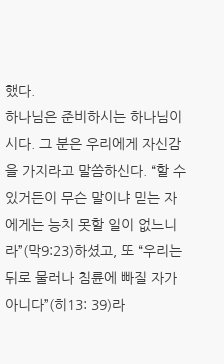했다.
하나님은 준비하시는 하나님이시다. 그 분은 우리에게 자신감을 가지라고 말씀하신다. “할 수 있거든이 무슨 말이냐 믿는 자에게는 능치 못할 일이 없느니라”(막9:23)하셨고, 또 “우리는 뒤로 물러나 침륜에 빠질 자가 아니다”(히13: 39)라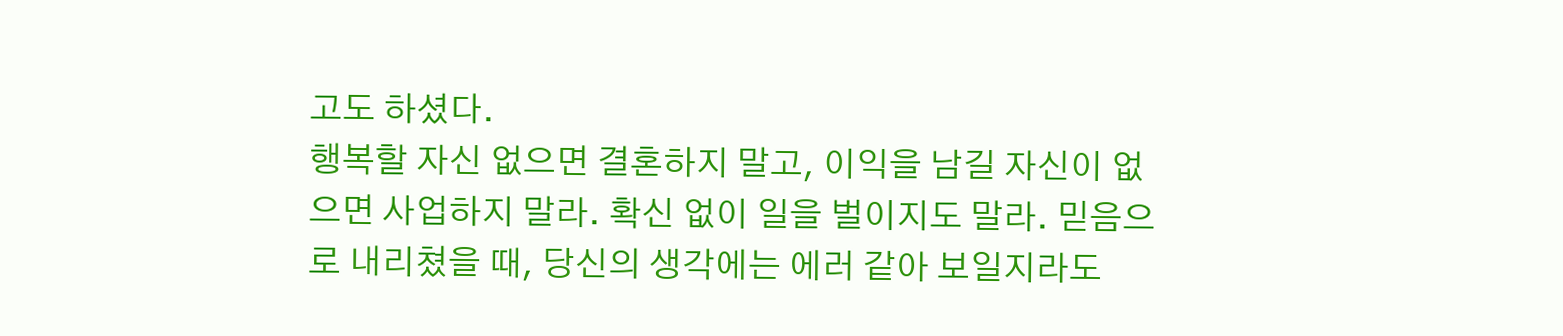고도 하셨다.
행복할 자신 없으면 결혼하지 말고, 이익을 남길 자신이 없으면 사업하지 말라. 확신 없이 일을 벌이지도 말라. 믿음으로 내리쳤을 때, 당신의 생각에는 에러 같아 보일지라도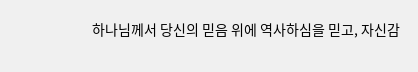하나님께서 당신의 믿음 위에 역사하심을 믿고, 자신감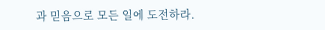과 믿음으로 모든 일에 도전하라.